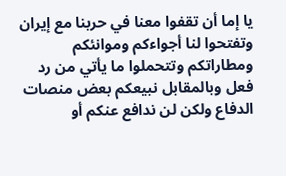يا إما أن تقفوا معنا في حربنا مع إيران وتفتحوا لنا أجواءكم وموانئكم ومطاراتكم وتتحملوا ما يأتي من رد فعل وبالمقابل نبيعكم بعض منصات الدفاع ولكن لن ندافع عنكم أو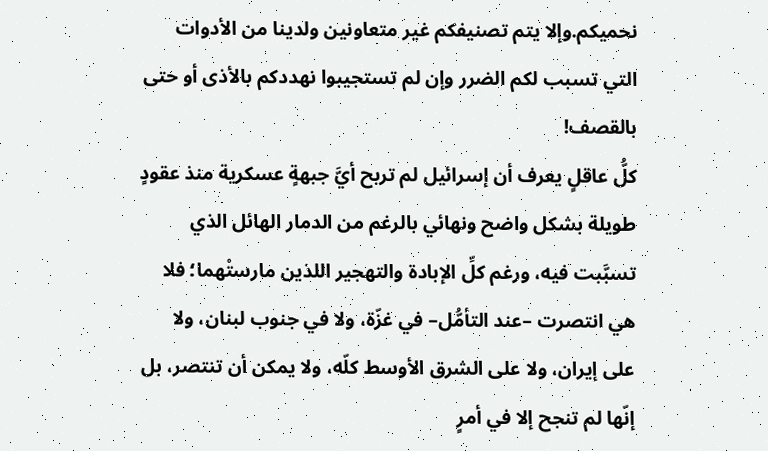نحميكم.وإلا يتم تصنيفكم غير متعاونين ولدينا من الأدوات التي تسبب لكم الضرر وإن لم تستجيبوا نهددكم بالأذى أو حتى بالقصف!
كلُّ عاقلٍ يعرف أن إسرائيل لم تربح أيَّ جبهةٍ عسكرية منذ عقودٍ طويلة بشكل واضح ونهائي بالرغم من الدمار الهائل الذي تسبَّبت فيه، ورغم كلِّ الإبادة والتهجير اللذين مارستْهما؛ فلا هي انتصرت –عند التأمُّل– في غزّة، ولا في جنوب لبنان، ولا على إيران، ولا على الشرق الأوسط كلّه، ولا يمكن أن تنتصر، بل إنّها لم تنجح إلا في أمرٍ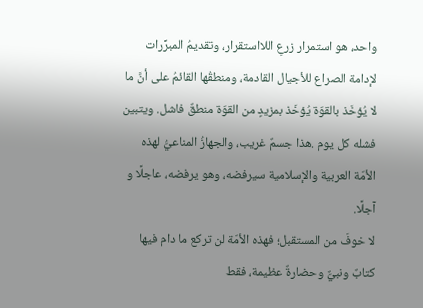واحد، هو استمرار زرعِ اللااستقرار، وتقديمُ المبرِّرات لإدامة الصراع للأجيال القادمة، ومنطقُها القائمُ على أنَّ ما لا يُؤخَذ بالقوّة يُؤخَذ بمزيدٍ من القوّة منطقٌ فاشل. ويتبين فشله كل يوم .هذا جسمٌ غريب، والجهازُ المناعيُّ لهذه الأمّة العربية والإسلامية سيرفضه، وهو يرفضه، عاجلًا و آجلًا.
لا خوفَ من المستقبل؛ فهذه الأمّة لن تركع ما دام فيها كتابٌ ونبيٌّ وحضارةٌ عظيمة، فقط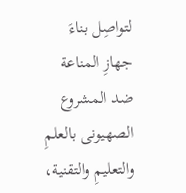لتواصِل بناءَ جهازِ المناعة ضد المشروع الصهيونى بالعلمِ والتعليمِ والتقنية،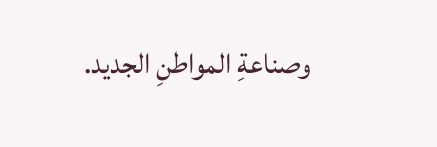وصناعةِ المواطنِ الجديد.